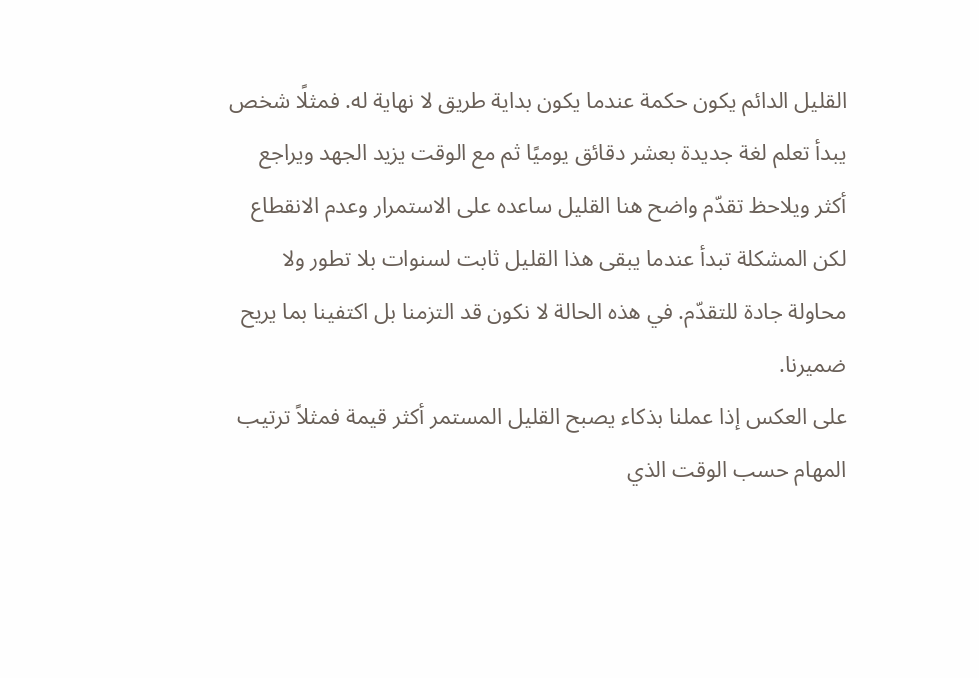القليل الدائم يكون حكمة عندما يكون بداية طريق لا نهاية له. فمثلًا شخص يبدأ تعلم لغة جديدة بعشر دقائق يوميًا ثم مع الوقت يزيد الجهد ويراجع أكثر ويلاحظ تقدّم واضح هنا القليل ساعده على الاستمرار وعدم الانقطاع لكن المشكلة تبدأ عندما يبقى هذا القليل ثابت لسنوات بلا تطور ولا محاولة جادة للتقدّم. في هذه الحالة لا نكون قد التزمنا بل اكتفينا بما يريح ضميرنا.
على العكس إذا عملنا بذكاء يصبح القليل المستمر أكثر قيمة فمثلاً ترتيب المهام حسب الوقت الذي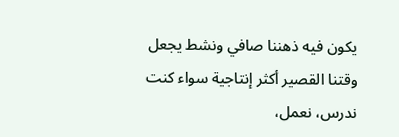يكون فيه ذهننا صافي ونشط يجعل وقتنا القصير أكثر إنتاجية سواء كنت ندرس، نعمل،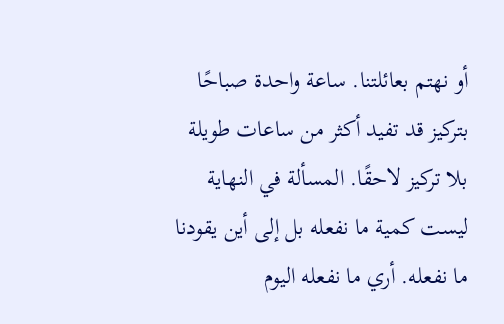أو نهتم بعائلتنا. ساعة واحدة صباحًا بتركيز قد تفيد أكثر من ساعات طويلة بلا تركيز لاحقًا. المسألة في النهاية ليست كمية ما نفعله بل إلى أين يقودنا ما نفعله. أري ما نفعله اليوم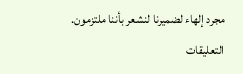مجرد إلهاء لضميرنا لنشعر بأننا ملتزمون.
التعليقات